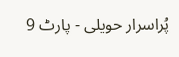پُراسرار حویلی - پارٹ 9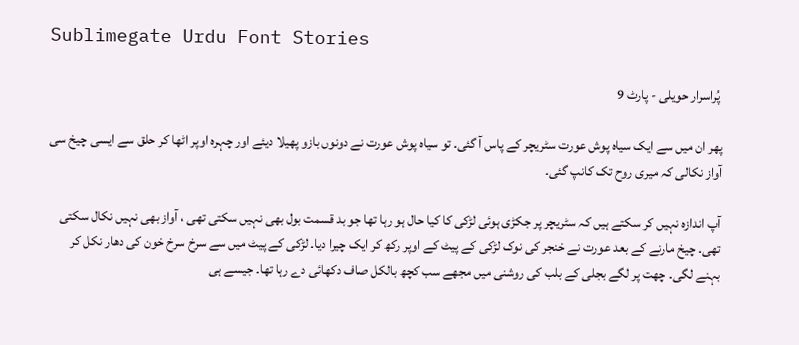Sublimegate Urdu Font Stories

 پُراسرار حویلی - پارٹ 9

پھر ان میں سے ایک سیاہ پوش عورت سٹریچر کے پاس آ گئی۔ تو سیاه پوش عورت نے دونوں بازو پھیلا دیئے اور چہرہ اوپر اٹھا کر حلق سے ایسی چیخ سی آواز نکالی کہ میری روح تک کانپ گئی۔

آپ اندازہ نہیں کر سکتے ہیں کہ سٹریچر پر جکڑی ہوئی لڑکی کا کیا حال ہو رہا تھا جو بد قسمت بول بھی نہیں سکتی تھی ، آواز بھی نہیں نکال سکتی تھی۔ چیخ مارنے کے بعد عورت نے خنجر کی نوک لڑکی کے پیٹ کے اوپر رکھ کر ایک چیرا دیا۔ لڑکی کے پیٹ میں سے سرخ سرخ خون کی دھار نکل کر بہنے لگی۔ چھت پر لگے بجلی کے بلب کی روشنی میں مجھے سب کچھ بالکل صاف دکھائی دے رہا تھا۔ جیسے ہی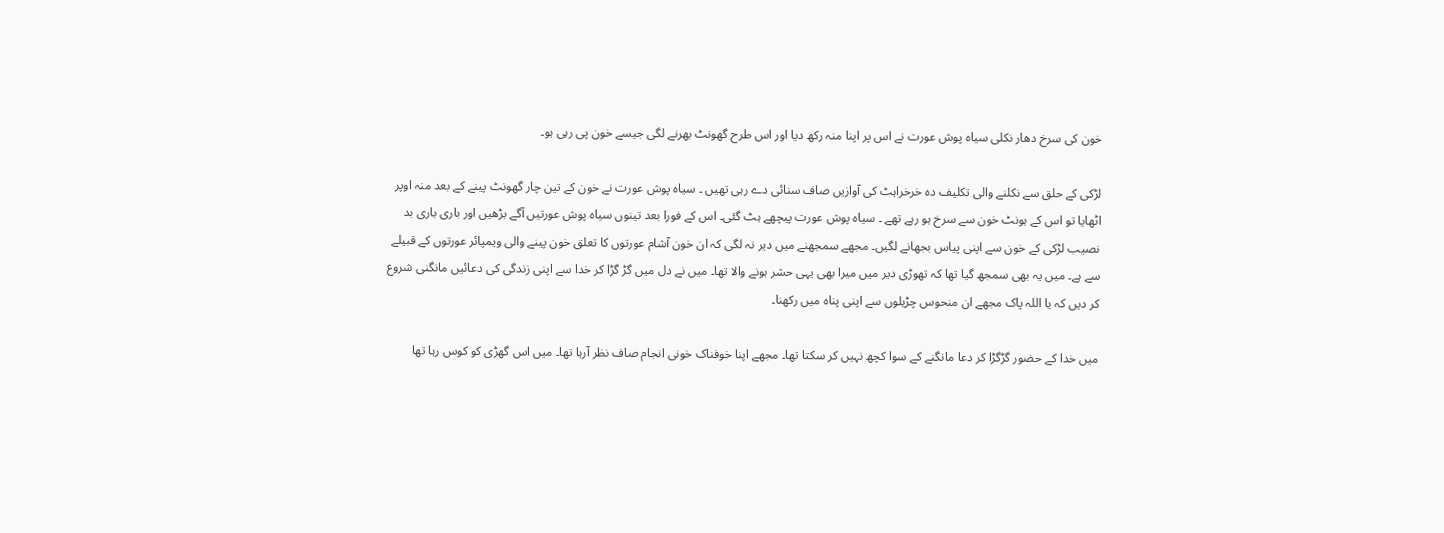خون کی سرخ دھار نکلی سیاہ پوش عورت نے اس پر اپنا منہ رکھ دیا اور اس طرح گھونٹ بھرنے لگی جیسے خون پی رہی ہو۔

لڑکی کے حلق سے نکلنے والی تکلیف دہ خرخراہٹ کی آوازیں صاف سنائی دے رہی تھیں ۔ سیاہ پوش عورت نے خون کے تین چار گھونٹ پینے کے بعد منہ اوپر اٹھایا تو اس کے ہونٹ خون سے سرخ ہو رہے تھے ۔ سیاہ پوش عورت پیچھے ہٹ گئی۔ اس کے فورا بعد تینوں سیاہ پوش عورتیں آگے بڑھیں اور باری باری بد نصیب لڑکی کے خون سے اپنی پیاس بجھانے لگیں۔ مجھے سمجھنے میں دیر نہ لگی کہ ان خون آشام عورتوں کا تعلق خون پینے والی ویمپائر عورتوں کے قبیلے سے ہے۔ میں یہ بھی سمجھ گیا تھا کہ تھوڑی دیر میں میرا بھی یہی حشر ہونے والا تھا۔ میں نے دل میں گڑ گڑا کر خدا سے اپنی زندگی کی دعائیں مانگنی شروع کر دیں کہ یا اللہ پاک مجھے ان منحوس چڑیلوں سے اپنی پناہ میں رکھنا۔

میں خدا کے حضور گڑگڑا کر دعا مانگنے کے سوا کچھ نہیں کر سکتا تھا۔ مجھے اپنا خوفناک خونی انجام صاف نظر آرہا تھا۔ میں اس گھڑی کو کوس رہا تھا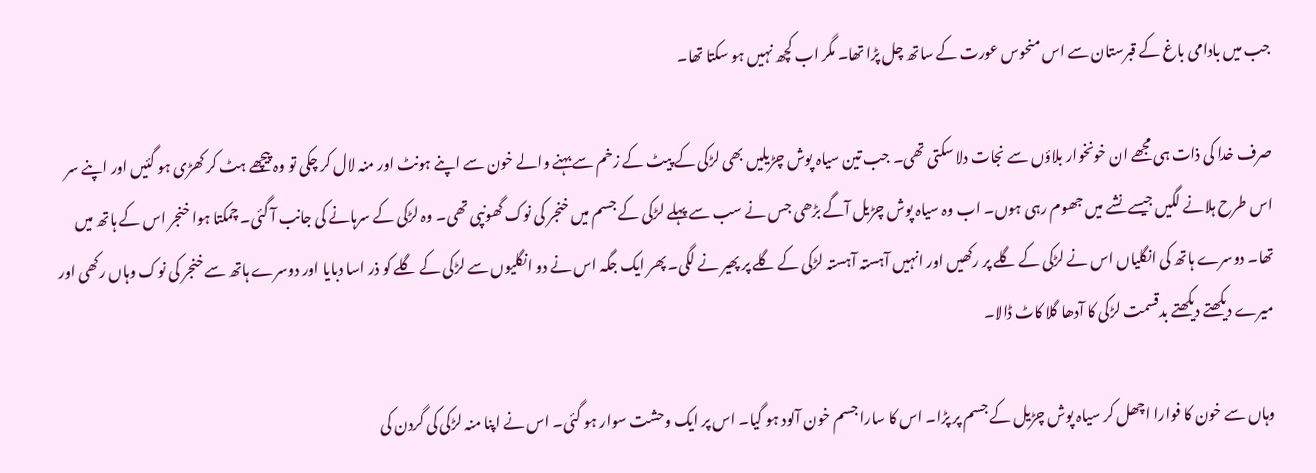جب میں بادامی باغ کے قبرستان سے اس منحوس عورت کے ساتھ چل پڑا تھا۔ مگر اب کچھ نہیں ہو سکتا تھا۔

صرف خدا کی ذات ہی مجھے ان خونخوار بلاؤں سے نجات دلا سکتی تھی۔ جب تین سیاہ پوش چڑیلیں بھی لڑکی کے پیٹ کے زخم سے بہنے والے خون سے اپنے ہونٹ اور منہ لال کر چکی تو وہ پیچھے ہٹ کر کھڑی ہو گئیں اور اپنے سر اس طرح ہلانے لگیں جیسے نشے میں جھوم رہی ہوں۔ اب وہ سیاہ پوش چڑیل آگے بڑھی جس نے سب سے پہلے لڑکی کے جسم میں خنجر کی نوک گھونپی تھی۔ وہ لڑکی کے سرہانے کی جانب آ گئی۔ چمکتا ہوا خنجر اس کے ہاتھ میں تھا۔ دوسرے ہاتھ کی انگلیاں اس نے لڑکی کے گلے پر رکھیں اور انہیں آہستہ آہستہ لڑکی کے گلے پر پھیر نے لگی۔ پھر ایک جگہ اس نے دو انگلیوں سے لڑکی کے گلے کو ذر اسا دبایا اور دوسرے ہاتھ سے خنجر کی نوک وہاں رکھی اور میرے دیکھتے دیکھتے بدقسمت لڑکی کا آدھا گلا کاٹ ڈالا۔

وہاں سے خون کا فوارا اچھل کر سیاہ پوش چڑیل کے جسم پر پڑا۔ اس کا سارا جسم خون آلود ہو گیا۔ اس پر ایک وحشت سوار ہو گئی۔ اس نے اپنا منہ لڑکی کی گردن کی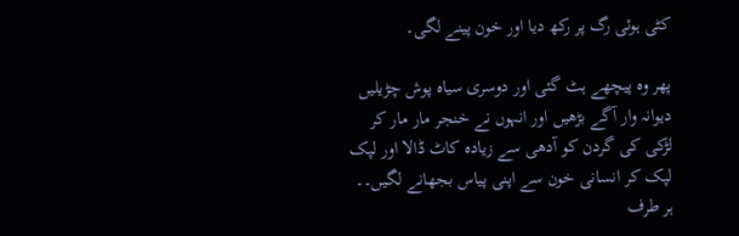کٹی ہوئی رگ پر رکھ دیا اور خون پینے لگی۔

پھر وہ پیچھے ہٹ گئی اور دوسری سیاہ پوش چڑیلیں دیوانہ وار آگے بڑھیں اور انہوں نے خنجر مار مار کر لڑکی کی گردن کو آدھی سے زیادہ کاٹ ڈالا اور لپک لپک کر انسانی خون سے اپنی پیاس بجھانے لگیں۔۔ ہر طرف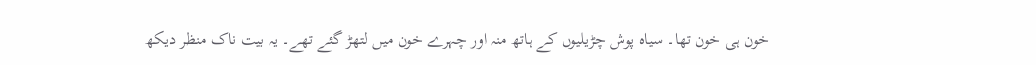خون ہی خون تھا۔ سیاہ پوش چڑیلیوں کے ہاتھ منہ اور چہرے خون میں لتھڑ گئے تھے۔ یہ بیت ناک منظر دیکھ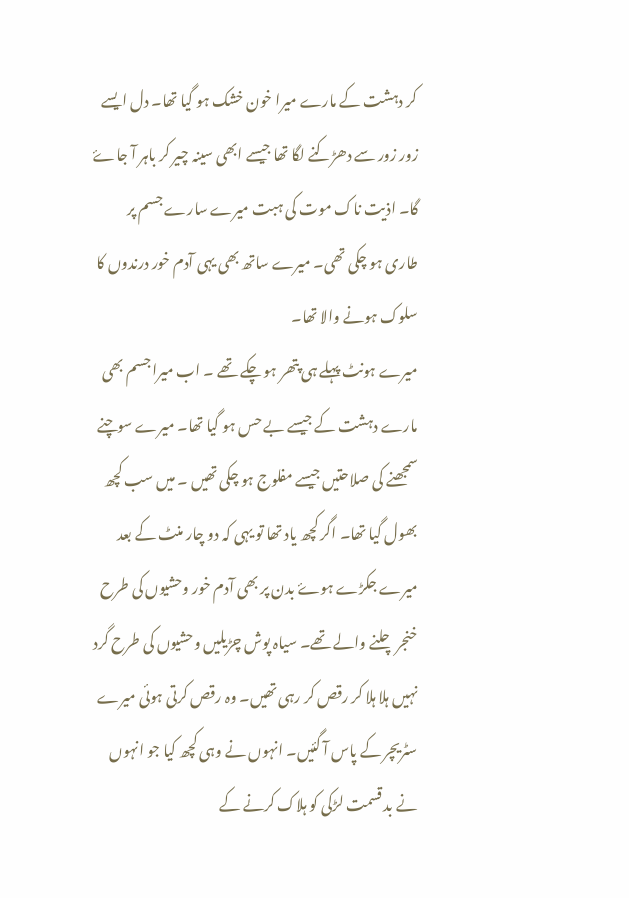کر دہشت کے مارے میرا خون خشک ہو گیا تھا۔ دل ایسے زور زور سے دھڑکنے لگا تھا جیسے ابھی سینہ چیر کر باہر آ جاۓ گا۔ اذیت ناک موت کی ہبت میرے سارے جسم پر طاری ہو چکی تھی۔ میرے ساتھ بھی یہی آدم خور درندوں کا سلوک ہونے والا تھا۔
میرے ہونٹ پہلے ہی پتھر ہو چکے تھے ۔ اب میرا جسم بھی مارے دہشت کے جیسے بے حس ہو گیا تھا۔ میرے سوچنے سمجھنے کی صلاحتیں جیسے مفلوج ہو چکی تھیں ۔ میں سب کچھ بھول گیا تھا۔ اگر کچھ یاد تھا تو یہی کہ دو چار منٹ کے بعد میرے جکڑے ہوۓ بدن پر بھی آدم خور وحشیوں کی طرح خنجر چلنے والے تھے۔ سیاہ پوش چڑیلیں وحشیوں کی طرح گرد نہیں ہلا ہلا کر رقص کر رہی تھیں۔ وہ رقص کرتی ہوئی میرے سٹریچر کے پاس آ گئیں۔ انہوں نے وہی کچھ کیا جو انہوں نے بد قسمت لڑکی کو ہلاک کرنے کے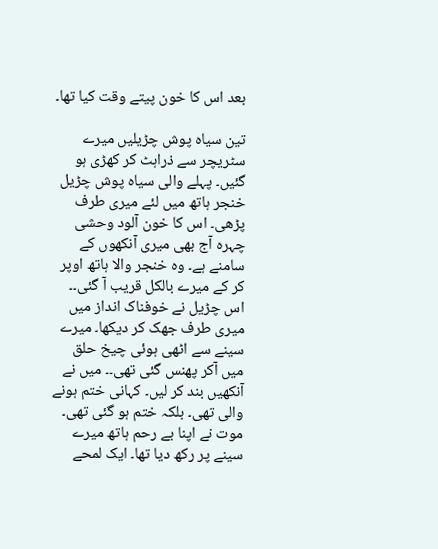بعد اس کا خون پیتے وقت کیا تھا۔

تین سیاہ پوش چڑیلیں میرے سٹریچر سے ذراہٹ کر کھڑی ہو گئیں۔ پہلے والی سیاہ پوش چڑیل خنجر ہاتھ میں لئے میری طرف پڑھی۔ اس کا خون آلود وحشی چہرہ آج بھی میری آنکھوں کے سامنے ہے۔ وہ خنجر والا ہاتھ اوپر کر کے میرے بالکل قریب آ گئی۔۔ اس چڑیل نے خوفناک انداز میں میری طرف جھک کر دیکھا۔ میرے سینے سے اٹھی ہوئی چیخ حلق میں آکر پھنس گئی تھی۔۔ میں نے آنکھیں بند کر لیں۔ کہانی ختم ہونے والی تھی۔ بلکہ ختم ہو گئی تھی۔ موت نے اپنا بے رحم ہاتھ میرے سینے پر رکھ دیا تھا۔ ایک لمحے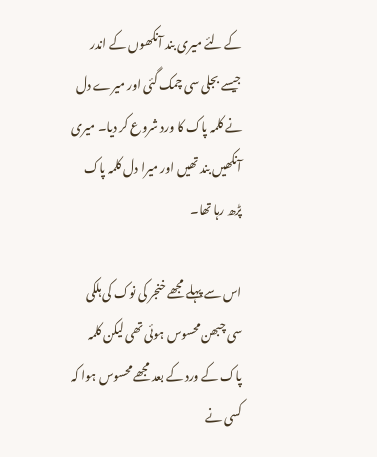کے لئے میری بند آنکھوں کے اندر جیسے بجلی سی چمک گئی اور میرے دل نے کلمہ پاک کا ورد شروع کر دیا۔ میری آنکھیں بند تھیں اور میرا دل کلمہ پاک پڑھ رہا تھا۔

اس سے پہلے مجھے خنجر کی نوک کی ہلکی سی چبھن محسوس ہوئی تھی لیکن کلمہ پاک کے ورد کے بعد مجھے محسوس ہوا کہ کسی نے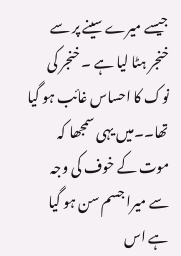جیسے میرے سینے پر سے خنجر ہٹا لیا ہے ۔ خنجر کی نوک کا احساس غائب ہو گیا تھا۔۔میں یہی سمجھا کہ موت کے خوف کی وجہ سے میرا جسم سن ہو گیا ہے اس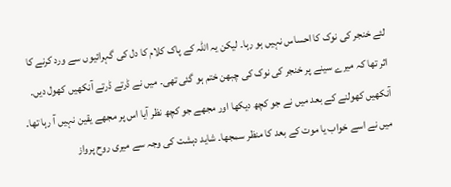لئے خنجر کی نوک کا احساس نہیں ہو رہا۔ لیکن یہ اللہ کے پاک کلام کا دل کی گہرائیوں سے ورد کرنے کا اثر تھا کہ میرے سینے پر خنجر کی نوک کی چبھن ختم ہو گئی تھی۔ میں نے ڈرتے ڈرتے آنکھیں کھول دیں۔ آنکھیں کھولنے کے بعد میں نے جو کچھ دیکھا اور مجھے جو کچھ نظر آیا اس پر مجھے یقین نہیں آ رہا تھا۔
میں نے اسے خواب یا موت کے بعد کا منظر سمجھا۔ شاید دہشت کی وجہ سے میری روح پرواز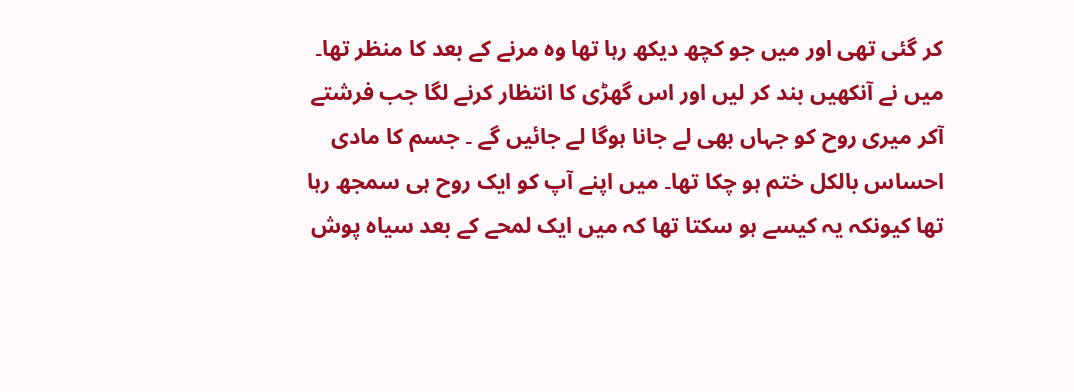کر گئی تھی اور میں جو کچھ دیکھ رہا تھا وہ مرنے کے بعد کا منظر تھا۔ میں نے آنکھیں بند کر لیں اور اس گھڑی کا انتظار کرنے لگا جب فرشتے آکر میری روح کو جہاں بھی لے جانا ہوگا لے جائیں گے ۔ جسم کا مادی احساس بالکل ختم ہو چکا تھا۔ میں اپنے آپ کو ایک روح ہی سمجھ رہا تھا کیونکہ یہ کیسے ہو سکتا تھا کہ میں ایک لمحے کے بعد سیاہ پوش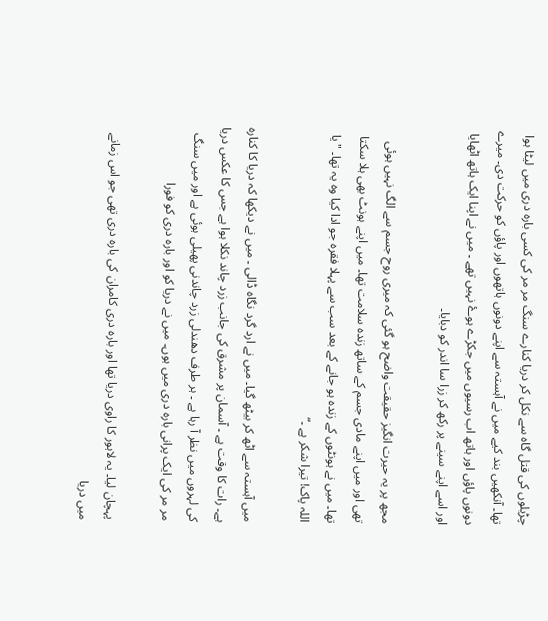چڑیلوں کی قتل گاہ سے نکل کر دریا کنارے سنگ مر مر کی کسی بارہ دری میں لیٹا ہوا تھا۔ آنکھیں بند کیے میں نے آہستہ سے اپنے دونوں ہاتھوں اور پاؤں کو حرکت دی۔ میرے دونوں پاؤں اور ہاتھ اب رسیوں میں جکڑے ہوۓ نہیں تھے ۔ میں نے اپنا ایک ہاتھ اٹھایا اور اسے اپنے سینے پر رکھ کر زرا سا اندر کو دبایا۔

مجھ پر یہ حیرت انگیز حقیقت واضح ہو گئی کہ میری روح جسم سے الگ نہیں ہوئی تھی اور میں اپنے مادی جسم کے ساتھ زندہ سلامت تھا۔ میں اپنے ہونٹ بھی ہلا سکتا تھا۔ میں نے ہونٹوں کے زندہ ہو جانے کے بعد سب سے پہلا فقرہ جو ادا کیا وہ یہ تھا۔ "یا اللہ پاک! تیرا شکر ہے ۔“

میں آہستہ سے اٹھ کر بیٹھ گیا۔ میں نے ارد گرد نگاہ ڈالی ۔ میں نے دیکھا کہ دریا کا کنارہ ہے۔ رات کا وقت ہے ۔ آسمان پر مشرق کی جانب زرد چاند نکلا ہوا ہے جس کا عکس دریا کی لہروں میں نظر آ رہا ہے ۔ ہر طرف دھندلی زرد چاندنی پھیلی ہوئی ہے اور میں سنگ مر مر کی ایک پرانی بارہ دری میں ہوں۔ میں نے دریا کو اور بارہ دری کو فورا

پہچان لیا۔ یہ لاہور کا راوی دریا تھا اور بارہ دری کامران کی بارہ دری تھی جو اس زمانے میں دریا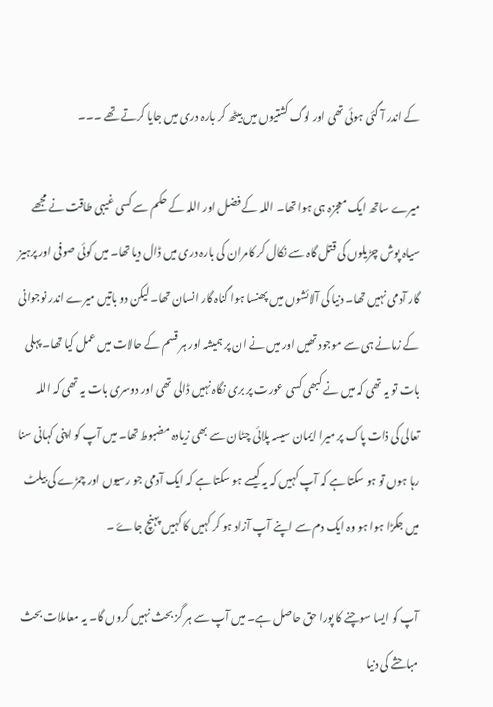کے اندر آ گئی ہوئی تھی اور لوگ کشتیوں میں بیٹھ کر بارہ دری میں جایا کرتے تھے ۔۔۔

میرے ساتھ ایک معجزہ ہی ہوا تھا۔ اللہ کے فضل اور اللہ کے حکم سے کسی غیبی طاقت نے مجھے سیاہ پوش چڑیلوں کی قتل گاہ سے نکال کر کامران کی بارہ دری میں ڈال دیا تھا۔ میں کوئی صوفی اور پرہیز گار آدمی نہیں تھا۔ دنیا کی آلائشوں میں پھنسا ہوا گناہ گار انسان تھا۔ لیکن دو باتیں میرے اندر نوجوانی کے زمانے ہی سے موجود تھیں اور میں نے ان پر ہمیشہ اور ہر قسم کے حالات میں عمل کیا تھا۔ پہلی بات تو یہ تھی کہ میں نے کبھی کسی عورت پر بری نگاہ نہیں ڈالی تھی اور دوسری بات یہ تھی کہ اللہ تعالی کی ذات پاک پر میرا ایمان سیسہ پلائی چٹان سے بھی زیادہ مضبوط تھا۔ میں آپ کو اپنی کہانی سنا رہا ہوں تو ہو سکتا ہے کہ آپ کہیں کہ یہ کیسے ہو سکتا ہے کہ ایک آدمی جو رسیوں اور چمڑے کی بیلٹ میں جکڑا ہوا ہو وہ ایک دم سے اپنے آپ آزاد ہو کر کہیں کا کہیں پہنچ جاۓ ۔

آپ کو ایسا سوچنے کا پورا حق حاصل ہے۔ میں آپ سے ہر گز بحث نہیں کروں گا۔ یہ معاملات بحث مباحثے کی دنیا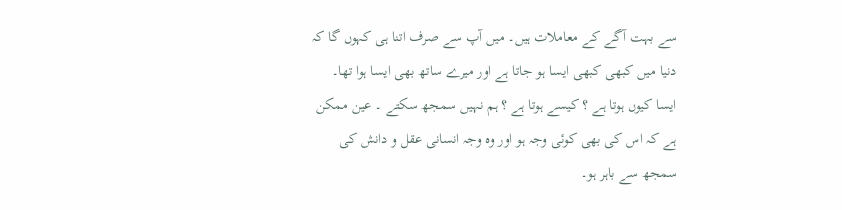سے بہت آگے کے معاملات ہیں۔ میں آپ سے صرف اتنا ہی کہوں گا کہ دنیا میں کبھی کبھی ایسا ہو جاتا ہے اور میرے ساتھ بھی ایسا ہوا تھا۔ ایسا کیوں ہوتا ہے ؟ کیسے ہوتا ہے ؟ ہم نہیں سمجھ سکتے ۔ عین ممکن ہے کہ اس کی بھی کوئی وجہ ہو اور وہ وجہ انسانی عقل و دانش کی سمجھ سے باہر ہو۔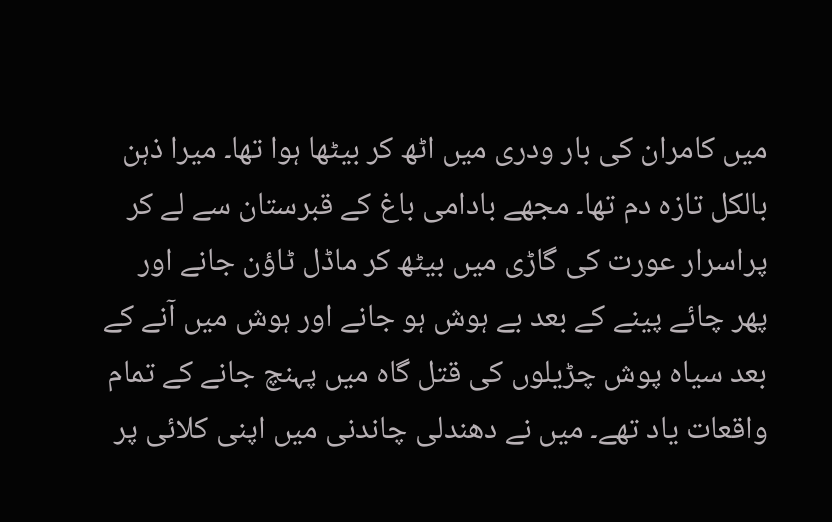میں کامران کی بار ودری میں اٹھ کر بیٹھا ہوا تھا۔ میرا ذہن بالکل تازہ دم تھا۔ مجھے بادامی باغ کے قبرستان سے لے کر پراسرار عورت کی گاڑی میں بیٹھ کر ماڈل ٹاؤن جانے اور پھر چائے پینے کے بعد بے ہوش ہو جانے اور ہوش میں آنے کے بعد سیاہ پوش چڑیلوں کی قتل گاہ میں پہنچ جانے کے تمام واقعات یاد تھے۔ میں نے دھندلی چاندنی میں اپنی کلائی پر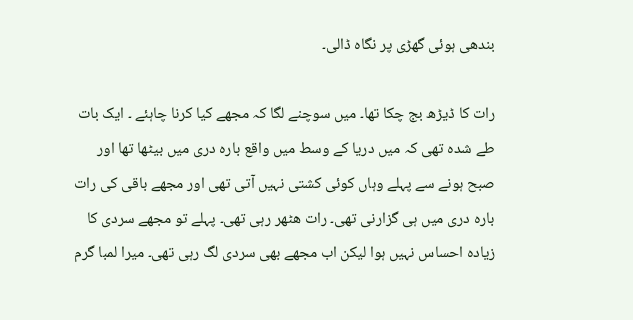بندھی ہوئی گھڑی پر نگاہ ڈالی۔

رات کا ڈیڑھ بج چکا تھا۔ میں سوچنے لگا کہ مجھے کیا کرنا چاہئے ۔ ایک بات طے شدہ تھی کہ میں دریا کے وسط میں واقع بارہ دری میں بیٹھا تھا اور صبح ہونے سے پہلے وہاں کوئی کشتی نہیں آتی تھی اور مجھے باقی کی رات بارہ دری میں ہی گزارنی تھی۔ رات ھٹھر رہی تھی۔ پہلے تو مجھے سردی کا زیادہ احساس نہیں ہوا لیکن اب مجھے بھی سردی لگ رہی تھی۔ میرا لمبا گرم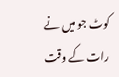کوٹ جو میں نے رات کے وقت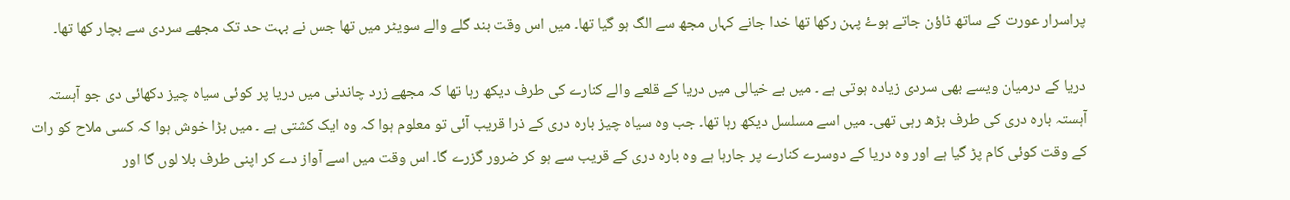پراسرار عورت کے ساتھ ٹاؤن جاتے ہوۓ پہن رکھا تھا خدا جانے کہاں مجھ سے الگ ہو گیا تھا۔ میں اس وقت بند گلے والے سویٹر میں تھا جس نے بہت حد تک مجھے سردی سے بچار کھا تھا۔

دریا کے درمیان ویسے بھی سردی زیادہ ہوتی ہے ۔ میں بے خیالی میں دریا کے قلعے والے کنارے کی طرف دیکھ رہا تھا کہ مجھے زرد چاندنی میں دریا پر کوئی سیاہ چیز دکھائی دی جو آہستہ آہستہ بارہ دری کی طرف بڑھ رہی تھی۔ میں اسے مسلسل دیکھ رہا تھا۔ جب وہ سیاہ چیز بارہ دری کے ذرا قریب آئی تو معلوم ہوا کہ وہ ایک کشتی ہے ۔ میں بڑا خوش ہوا کہ کسی ملاح کو رات کے وقت کوئی کام پڑ گیا ہے اور وہ دریا کے دوسرے کنارے پر جارہا ہے وہ بارہ دری کے قریب سے ہو کر ضرور گزرے گا۔ اس وقت میں اسے آواز دے کر اپنی طرف بلا لوں گا اور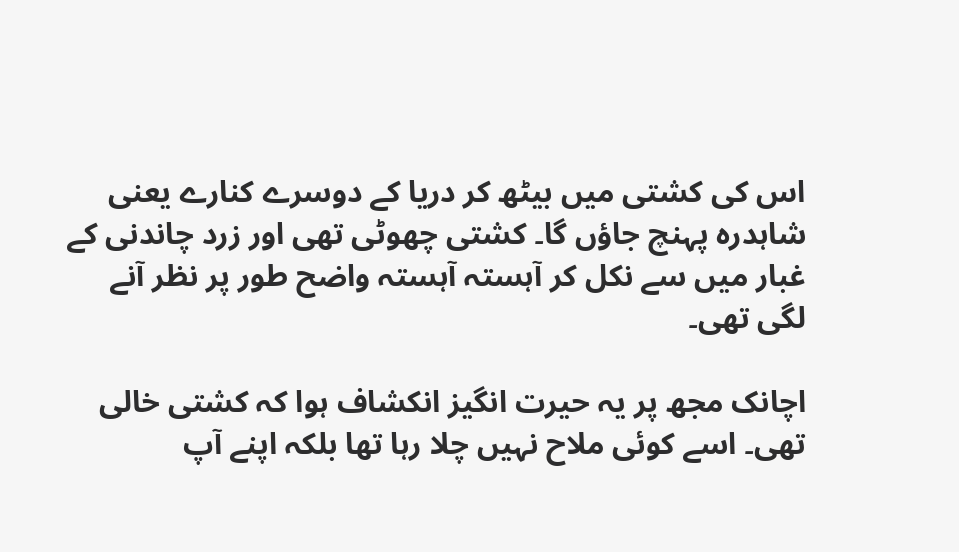اس کی کشتی میں بیٹھ کر دریا کے دوسرے کنارے یعنی شاہدرہ پہنچ جاؤں گا۔ کشتی چھوٹی تھی اور زرد چاندنی کے غبار میں سے نکل کر آہستہ آہستہ واضح طور پر نظر آنے لگی تھی۔

اچانک مجھ پر یہ حیرت انگیز انکشاف ہوا کہ کشتی خالی تھی۔ اسے کوئی ملاح نہیں چلا رہا تھا بلکہ اپنے آپ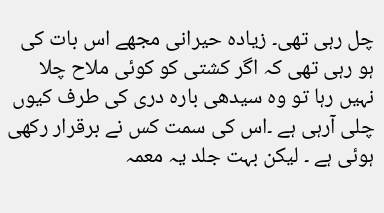چل رہی تھی۔ زیادہ حیرانی مجھے اس بات کی ہو رہی تھی کہ اگر کشتی کو کوئی ملاح چلا نہیں رہا تو وہ سیدھی بارہ دری کی طرف کیوں چلی آرہی ہے ۔اس کی سمت کس نے برقرار رکھی ہوئی ہے ۔ لیکن بہت جلد یہ معمہ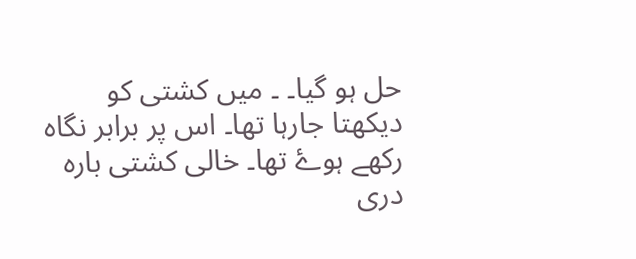حل ہو گیا۔ ۔ میں کشتی کو دیکھتا جارہا تھا۔ اس پر برابر نگاہ رکھے ہوۓ تھا۔ خالی کشتی بارہ دری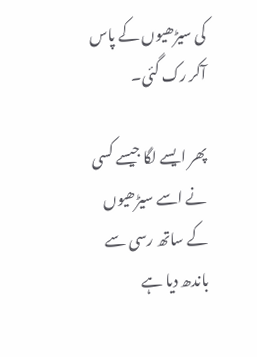کی سیڑھیوں کے پاس آکر رک گئی۔

پھر ایسے لگا جیسے کسی نے اسے سیڑھیوں کے ساتھ رسی سے باندھ دیا ہے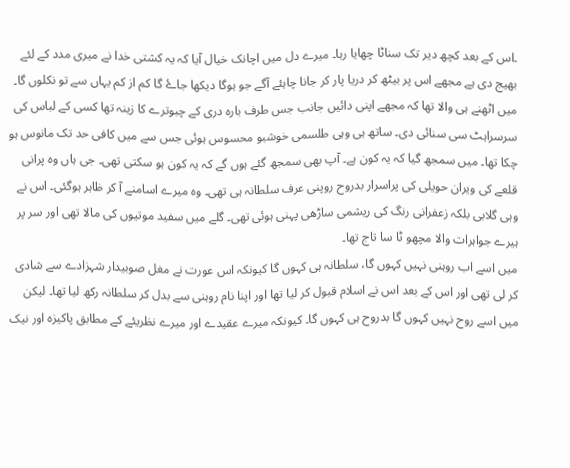۔اس کے بعد کچھ دیر تک سناٹا چھایا رہا۔ میرے دل میں اچانک خیال آیا کہ یہ کشتی خدا نے میری مدد کے لئے بھیج دی ہے مجھے اس پر بیٹھ کر دریا پار کر جانا چاہئے آگے جو ہوگا دیکھا جاۓ گا کم از کم یہاں سے تو نکلوں گا۔ میں اٹھنے ہی والا تھا کہ مجھے اپنی دائیں جانب جس طرف بارہ دری کے چبوترے کا زینہ تھا کسی کے لباس کی سرسراہٹ سی سنائی دی۔ ساتھ ہی وہی طلسمی خوشبو محسوس ہوئی جس سے میں کافی حد تک مانوس ہو چکا تھا۔ میں سمجھ گیا کہ یہ کون ہے۔ آپ بھی سمجھ گئے ہوں گے کہ یہ کون ہو سکتی تھی۔ جی ہاں وہ پرانی قلعے کی ویران حویلی کی پراسرار بدروح روپنی عرف سلطانہ ہی تھی۔ وہ میرے اسامنے آ کر ظاہر ہوگئی۔ اس نے وہی گلابی بلکہ زعفرانی رنگ کی ریشمی ساڑھی پہنی ہوئی تھی۔ گلے میں سفید موتیوں کی مالا تھی اور سر پر ہیرے جواہرات والا مچھو ٹا سا تاج تھا۔
میں اسے اب روہنی نہیں کہوں گا، سلطانہ ہی کہوں گا کیونکہ اس عورت نے مغل صوبیدار شہزادے سے شادی کر لی تھی اور اس کے بعد اس نے اسلام قبول کر لیا تھا اور اپنا نام روہنی سے بدل کر سلطانہ رکھ لیا تھا۔ لیکن میں اسے روح نہیں کہوں گا بدروح ہی کہوں گا۔ کیونکہ میرے عقیدے اور میرے نظریئے کے مطابق پاکیزہ اور نیک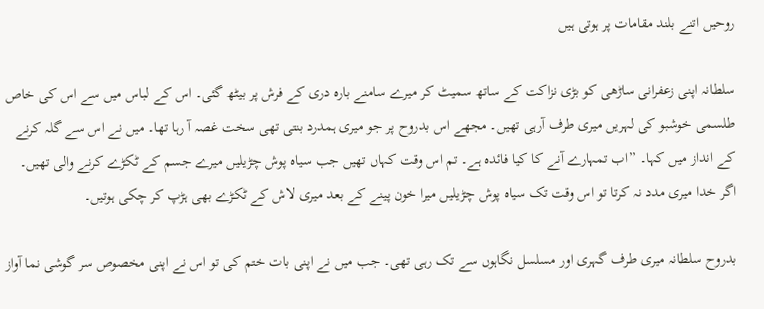روحیں اتنے بلند مقامات پر ہوتی ہیں

سلطانہ اپنی زعفرانی ساڑھی کو بڑی نزاکت کے ساتھ سمیٹ کر میرے سامنے بارہ دری کے فرش پر بیٹھ گئی۔ اس کے لباس میں سے اس کی خاص طلسمی خوشبو کی لہریں میری طرف آرہی تھیں۔ مجھے اس بدروح پر جو میری ہمدرد بنتی تھی سخت غصہ آ رہا تھا۔ میں نے اس سے گلہ کرنے کے انداز میں کہا۔ ”اب تمہارے آنے کا کیا فائدہ ہے۔ تم اس وقت کہاں تھیں جب سیاہ پوش چڑیلیں میرے جسم کے ٹکڑے کرنے والی تھیں۔ اگر خدا میری مدد نہ کرتا تو اس وقت تک سیاہ پوش چڑیلیں میرا خون پینے کے بعد میری لاش کے ٹکڑے بھی ہڑپ کر چکی ہوتیں۔

بدروح سلطانہ میری طرف گہری اور مسلسل نگاہوں سے تک رہی تھی۔ جب میں نے اپنی بات ختم کی تو اس نے اپنی مخصوص سر گوشی نما آواز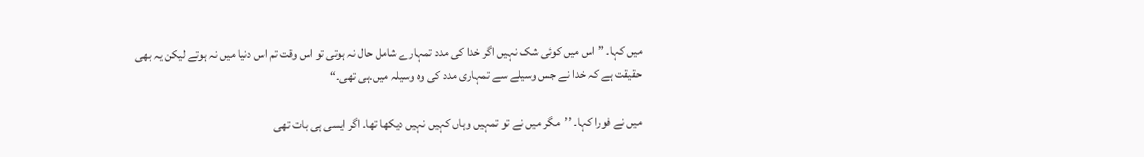میں کہا۔ ” اس میں کوئی شک نہیں اگر خدا کی مدد تمہارے شامل حال نہ ہوتی تو اس وقت تم اس دنیا میں نہ ہوتے لیکن یہ بھی حقیقت ہے کہ خدا نے جس وسیلے سے تمہاری مدد کی وہ وسیلہ میں۔ہی تھی۔“

میں نے فورا کہا۔ ’’مگر میں نے تو تمہیں وہاں کہیں نہیں دیکھا تھا۔ اگر ایسی ہی بات تھی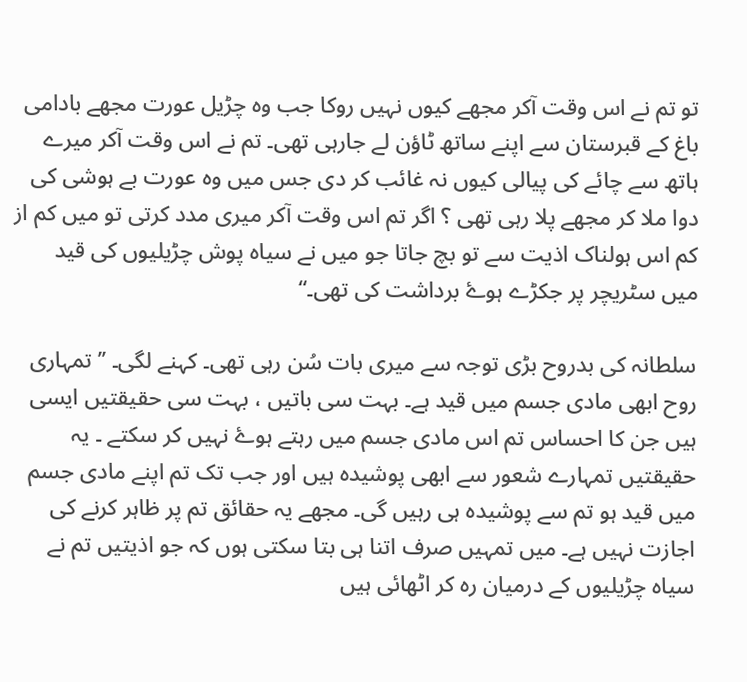تو تم نے اس وقت آکر مجھے کیوں نہیں روکا جب وہ چڑیل عورت مجھے بادامی باغ کے قبرستان سے اپنے ساتھ ٹاؤن لے جارہی تھی۔ تم نے اس وقت آکر میرے ہاتھ سے چائے کی پیالی کیوں نہ غائب کر دی جس میں وہ عورت بے ہوشی کی دوا ملا کر مجھے پلا رہی تھی ؟ اگر تم اس وقت آکر میری مدد کرتی تو میں کم از کم اس ہولناک اذیت سے تو بچ جاتا جو میں نے سیاہ پوش چڑیلیوں کی قید میں سٹریچر پر جکڑے ہوۓ برداشت کی تھی۔“

سلطانہ کی بدروح بڑی توجہ سے میری بات سُن رہی تھی۔ کہنے لگی۔ ’’ تمہاری روح ابھی مادی جسم میں قید ہے۔ بہت سی باتیں ، بہت سی حقیقتیں ایسی ہیں جن کا احساس تم اس مادی جسم میں رہتے ہوۓ نہیں کر سکتے ۔ یہ حقیقتیں تمہارے شعور سے ابھی پوشیدہ ہیں اور جب تک تم اپنے مادی جسم میں قید ہو تم سے پوشیدہ ہی رہیں گی۔ مجھے یہ حقائق تم پر ظاہر کرنے کی اجازت نہیں ہے۔ میں تمہیں صرف اتنا ہی بتا سکتی ہوں کہ جو اذیتیں تم نے سیاہ چڑیلیوں کے درمیان رہ کر اٹھائی ہیں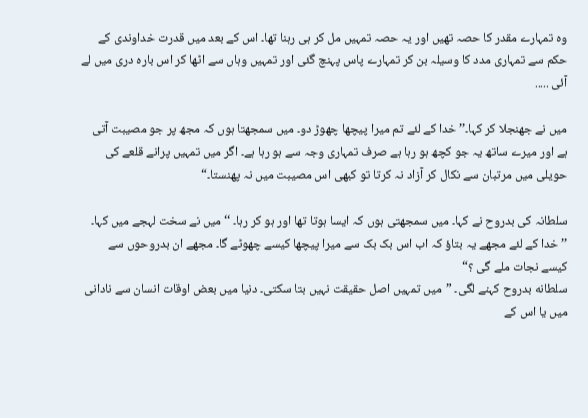وہ تمہارے مقدر کا حصہ تھیں اور یہ حصہ تمہیں مل کر ہی رہنا تھا۔ اس کے بعد میں قدرت خداوندی کے حکم سے تمہاری مدد کا وسیلہ بن کر تمہارے پاس پہنچ گئی اور تمہیں وہاں سے اٹھا کر اس بارہ دری میں لے آئی .....

میں نے جھنجلا کر کہا۔’’خدا کے لئے تم میرا پیچھا چھوڑ دو۔ میں سمجھتا ہوں کہ مجھ پر جو مصیبت آتی ہے اور میرے ساتھ یہ جو کچھ ہو رہا ہے صرف تمہاری وجہ سے ہو رہا ہے۔ اگر میں تمہیں پرانے قلعے کی حویلی میں مرتبان سے نکال کر آزاد نہ کرتا تو کبھی اس مصیبت میں نہ پھنستا۔“

سلطانہ کی بدروح نے کہا۔ میں سمجھتی ہوں کہ ایسا ہوتا تھا اور ہو کر رہا۔ ‘‘ میں نے سخت لہجے میں کہا۔ ’’خدا کے لئے مجھے یہ بتاؤ کہ اب اس بک بک سے میرا پیچھا کیسے چھوٹے گا۔ مجھے ان بدروحوں سے کیسے نجات ملے گی ؟“
سلطانه بدروح کہنے لگی۔ ”میں تمہیں اصل حقیقت نہیں بتا سکتی۔ دنیا میں بعض اوقات انسان سے نادانی میں یا اس کے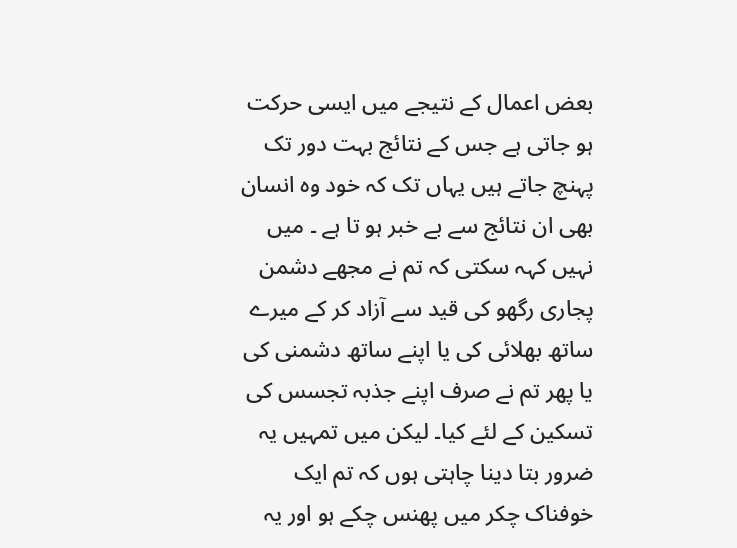بعض اعمال کے نتیجے میں ایسی حرکت ہو جاتی ہے جس کے نتائج بہت دور تک پہنچ جاتے ہیں یہاں تک کہ خود وہ انسان بھی ان نتائج سے بے خبر ہو تا ہے ۔ میں نہیں کہہ سکتی کہ تم نے مجھے دشمن پجاری رگھو کی قید سے آزاد کر کے میرے ساتھ بھلائی کی یا اپنے ساتھ دشمنی کی یا پھر تم نے صرف اپنے جذبہ تجسس کی تسکین کے لئے کیا۔ لیکن میں تمہیں یہ ضرور بتا دینا چاہتی ہوں کہ تم ایک خوفناک چکر میں پھنس چکے ہو اور یہ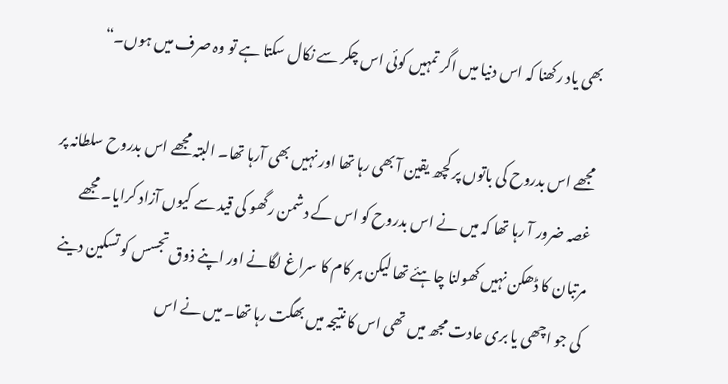بھی یاد رکھنا کہ اس دنیا میں اگر تمہیں کوئی اس چکر سے نکال سکتا ہے تو وہ صرف میں ہوں۔“

مجھے اس بدروح کی باتوں پر کچھ یقین آ بھی رہا تھا اور نہیں بھی آرہا تھا۔ البتہ مجھے اس بدروح سلطانہ پر غصہ ضرور آ رہا تھا کہ میں نے اس بدروح کو اس کے دشمن رگھو کی قید سے کیوں آزاد کرایا۔ مجھے مرتبان کا ڈھکن نہیں کھولنا چاہئے تھا لیکن ہر کام کا سراغ لگانے اور اپنے ذوق تجسس کو تسکین دینے کی جو اچھی یا بری عادت مجھ میں تھی اس کا نتیجہ میں بھگت رہا تھا۔ میں نے اس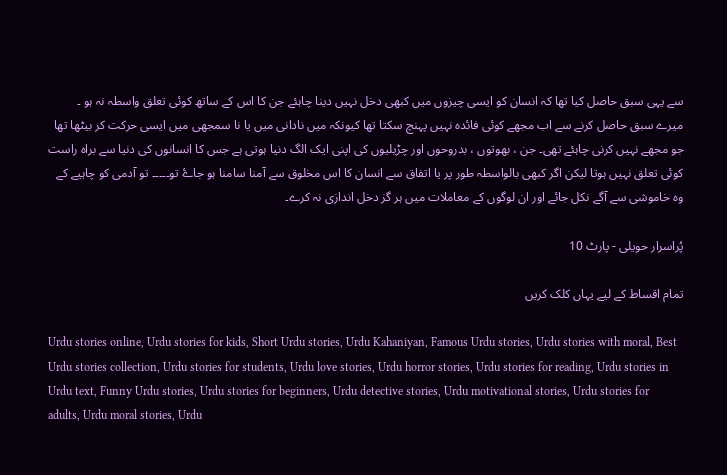سے یہی سبق حاصل کیا تھا کہ انسان کو ایسی چیزوں میں کبھی دخل نہیں دینا چاہئے جن کا اس کے ساتھ کوئی تعلق واسطہ نہ ہو ۔ میرے سبق حاصل کرنے سے اب مجھے کوئی فائدہ نہیں پہنچ سکتا تھا کیونکہ میں نادانی میں یا نا سمجھی میں ایسی حرکت کر بیٹھا تھا جو مجھے نہیں کرنی چاہئے تھی۔ جن ، بھوتوں ، بدروحوں اور چڑیلیوں کی اپنی ایک الگ دنیا ہوتی ہے جس کا انسانوں کی دنیا سے براہ راست کوئی تعلق نہیں ہوتا لیکن اگر کبھی بالواسطہ طور پر یا اتفاق سے انسان کا اس مخلوق سے آمنا سامنا ہو جاۓ تو۔۔۔۔۔ تو آدمی کو چاہیے کے وہ خاموشی سے آگے نکل جائے اور ان لوگوں کے معاملات میں ہر گز دخل اندازی نہ کرے۔

پُراسرار حویلی - پارٹ 10

تمام اقساط کے لیے یہاں کلک کریں

Urdu stories online, Urdu stories for kids, Short Urdu stories, Urdu Kahaniyan, Famous Urdu stories, Urdu stories with moral, Best Urdu stories collection, Urdu stories for students, Urdu love stories, Urdu horror stories, Urdu stories for reading, Urdu stories in Urdu text, Funny Urdu stories, Urdu stories for beginners, Urdu detective stories, Urdu motivational stories, Urdu stories for adults, Urdu moral stories, Urdu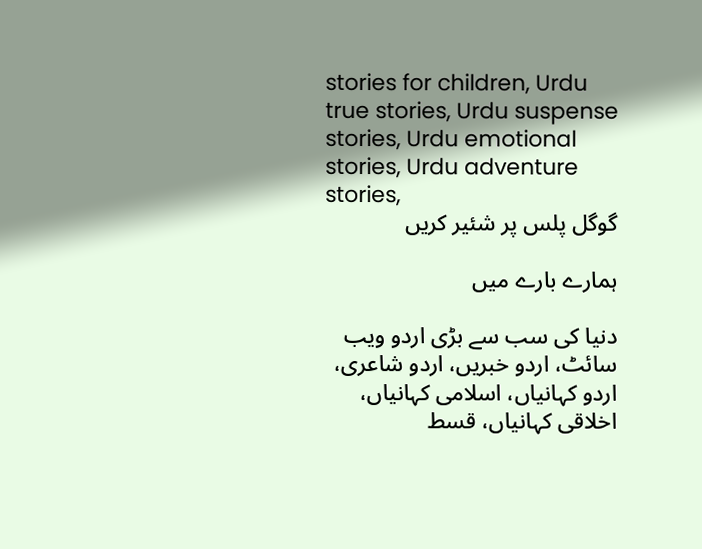stories for children, Urdu true stories, Urdu suspense stories, Urdu emotional stories, Urdu adventure stories,
گوگل پلس پر شئیر کریں

ہمارے بارے میں

دنیا کی سب سے بڑی اردو ویب سائٹ، اردو خبریں، اردو شاعری، اردو کہانیاں، اسلامی کہانیاں، اخلاقی کہانیاں، قسط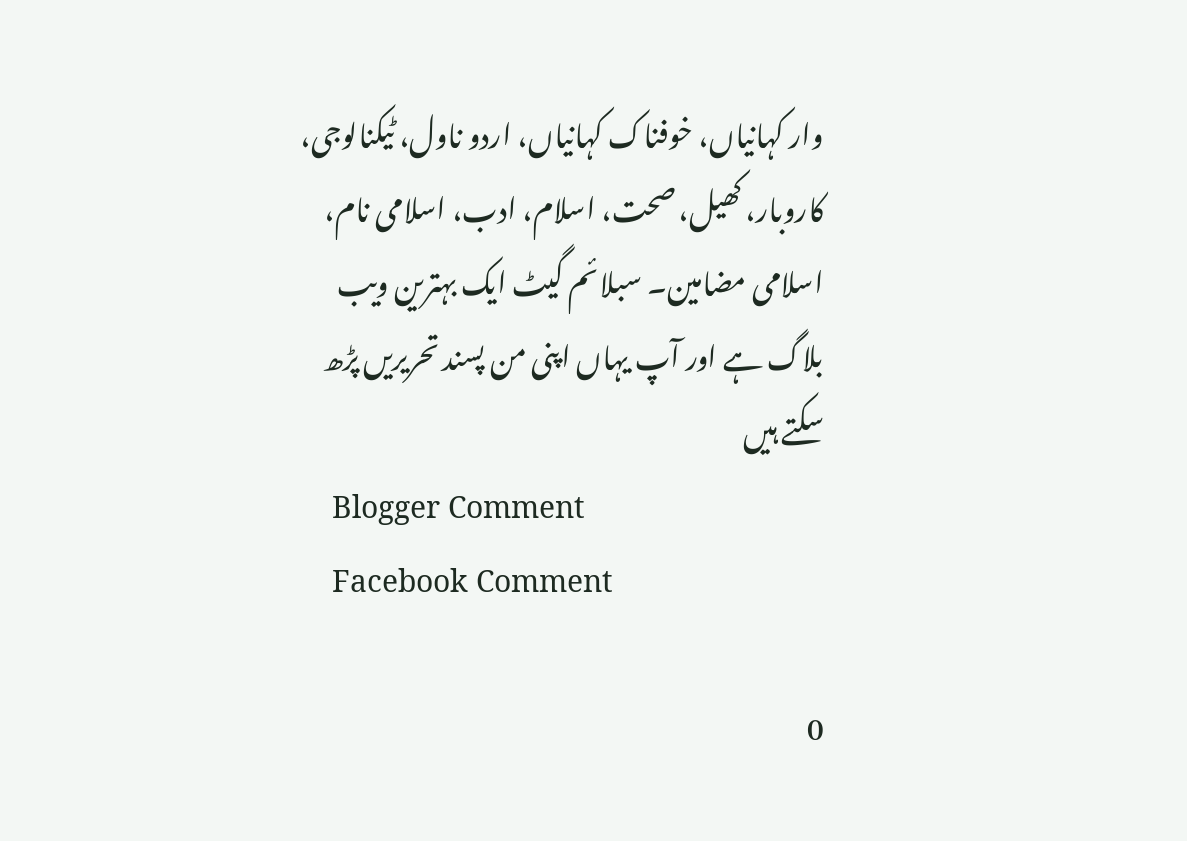وار کہانیاں، خوفناک کہانیاں، اردو ناول، ٹیکنالوجی، کاروبار، کھیل، صحت، اسلام، ادب، اسلامی نام، اسلامی مضامین۔ سبلائم گیٹ ایک بہترین ویب بلاگ ہے اور آپ یہاں اپنی من پسند تحریریں پڑھ سکتے ہیں
    Blogger Comment
    Facebook Comment

0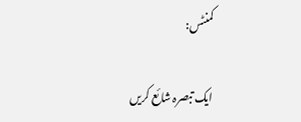کمنٹس:

ایک تبصرہ شائع کریں